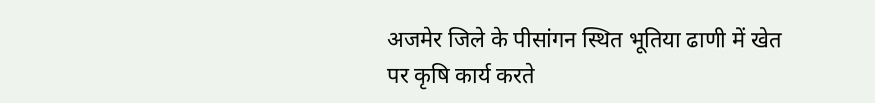अजमेर जिले के पीसांगन स्थित भूतिया ढाणी में खेत पर कृषि कार्य करते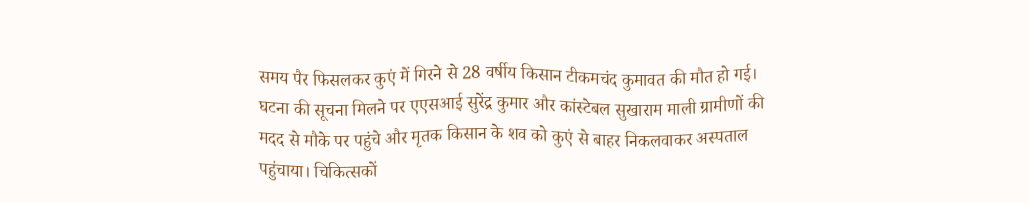समय पैर फिसलकर कुएं में गिरने से 28 वर्षीय किसान टीकमचंद कुमावत की मौत हो गई। घटना की सूचना मिलने पर एएसआई सुरेंद्र कुमार और कांस्टेबल सुखाराम माली ग्रामीणों की मदद से मौके पर पहुंचे और मृतक किसान के शव को कुएं से बाहर निकलवाकर अस्पताल पहुंचाया। चिकित्सकों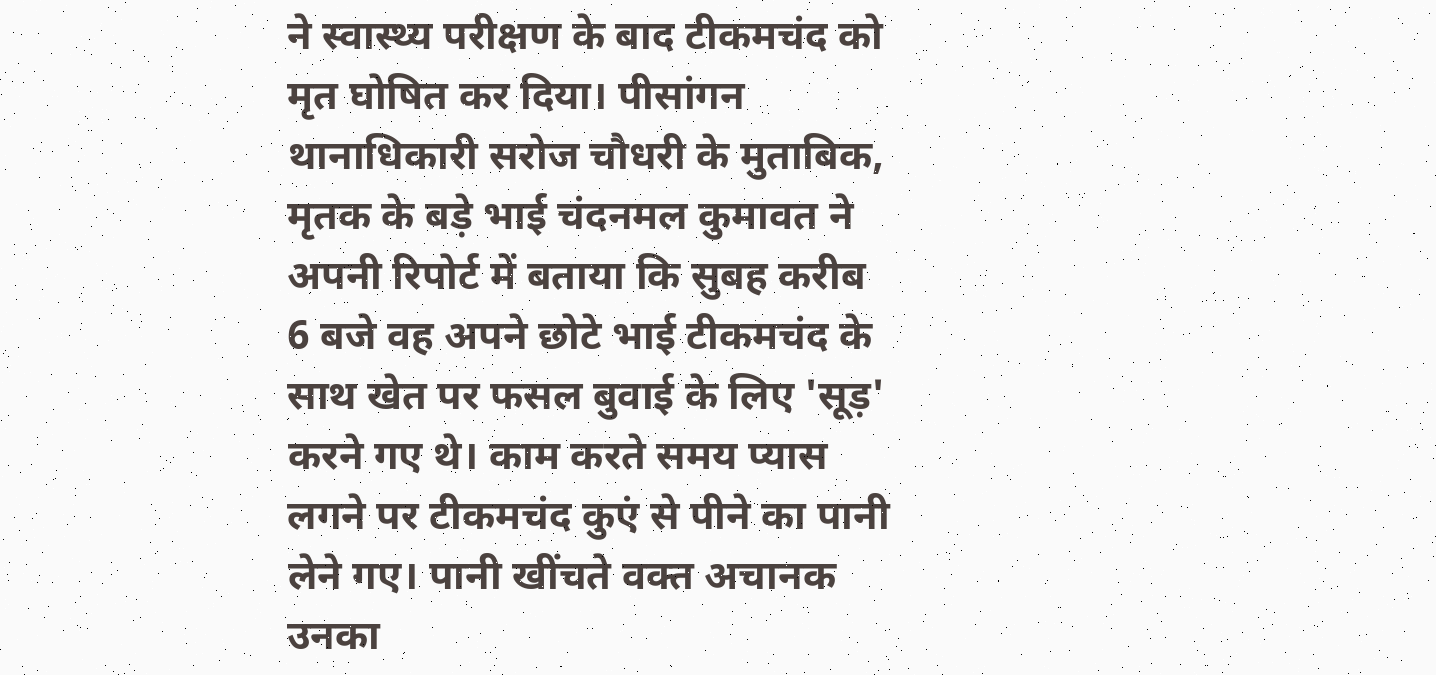ने स्वास्थ्य परीक्षण के बाद टीकमचंद को मृत घोषित कर दिया। पीसांगन थानाधिकारी सरोज चौधरी के मुताबिक, मृतक के बड़े भाई चंदनमल कुमावत ने अपनी रिपोर्ट में बताया कि सुबह करीब 6 बजे वह अपने छोटे भाई टीकमचंद के साथ खेत पर फसल बुवाई के लिए 'सूड़' करने गए थे। काम करते समय प्यास लगने पर टीकमचंद कुएं से पीने का पानी लेने गए। पानी खींचते वक्त अचानक उनका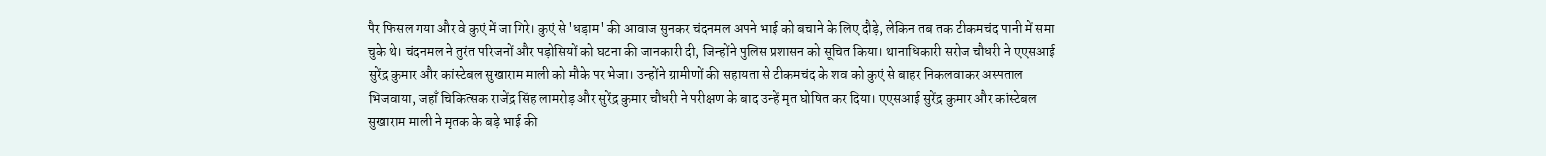पैर फिसल गया और वे कुएं में जा गिरे। कुएं से 'धड़ाम' की आवाज सुनकर चंदनमल अपने भाई को बचाने के लिए दौड़े, लेकिन तब तक टीकमचंद पानी में समा चुके थे। चंदनमल ने तुरंत परिजनों और पड़ोसियों को घटना की जानकारी दी, जिन्होंने पुलिस प्रशासन को सूचित किया। थानाधिकारी सरोज चौधरी ने एएसआई सुरेंद्र कुमार और कांस्टेबल सुखाराम माली को मौके पर भेजा। उन्होंने ग्रामीणों की सहायता से टीकमचंद के शव को कुएं से बाहर निकलवाकर अस्पताल भिजवाया, जहाँ चिकित्सक राजेंद्र सिंह लामरोड़ और सुरेंद्र कुमार चौधरी ने परीक्षण के बाद उन्हें मृत घोषित कर दिया। एएसआई सुरेंद्र कुमार और कांस्टेबल सुखाराम माली ने मृतक के बड़े भाई की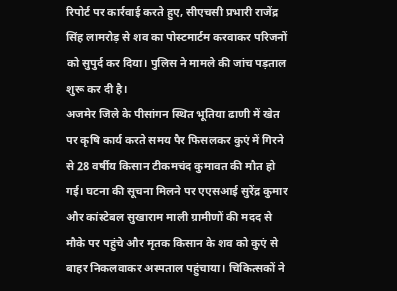रिपोर्ट पर कार्रवाई करते हुए, सीएचसी प्रभारी राजेंद्र सिंह लामरोड़ से शव का पोस्टमार्टम करवाकर परिजनों को सुपुर्द कर दिया। पुलिस ने मामले की जांच पड़ताल शुरू कर दी है।
अजमेर जिले के पीसांगन स्थित भूतिया ढाणी में खेत पर कृषि कार्य करते समय पैर फिसलकर कुएं में गिरने से 28 वर्षीय किसान टीकमचंद कुमावत की मौत हो गई। घटना की सूचना मिलने पर एएसआई सुरेंद्र कुमार और कांस्टेबल सुखाराम माली ग्रामीणों की मदद से मौके पर पहुंचे और मृतक किसान के शव को कुएं से बाहर निकलवाकर अस्पताल पहुंचाया। चिकित्सकों ने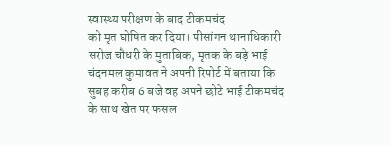स्वास्थ्य परीक्षण के बाद टीकमचंद
को मृत घोषित कर दिया। पीसांगन थानाधिकारी सरोज चौधरी के मुताबिक, मृतक के बड़े भाई चंदनमल कुमावत ने अपनी रिपोर्ट में बताया कि सुबह करीब 6 बजे वह अपने छोटे भाई टीकमचंद के साथ खेत पर फसल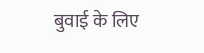बुवाई के लिए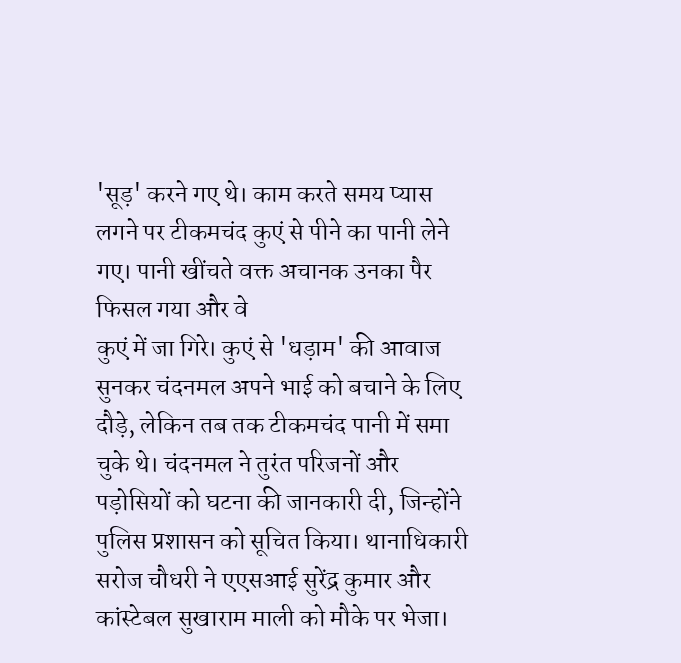'सूड़' करने गए थे। काम करते समय प्यास लगने पर टीकमचंद कुएं से पीने का पानी लेने गए। पानी खींचते वक्त अचानक उनका पैर फिसल गया और वे
कुएं में जा गिरे। कुएं से 'धड़ाम' की आवाज सुनकर चंदनमल अपने भाई को बचाने के लिए दौड़े, लेकिन तब तक टीकमचंद पानी में समा चुके थे। चंदनमल ने तुरंत परिजनों और पड़ोसियों को घटना की जानकारी दी, जिन्होंने पुलिस प्रशासन को सूचित किया। थानाधिकारी सरोज चौधरी ने एएसआई सुरेंद्र कुमार और कांस्टेबल सुखाराम माली को मौके पर भेजा।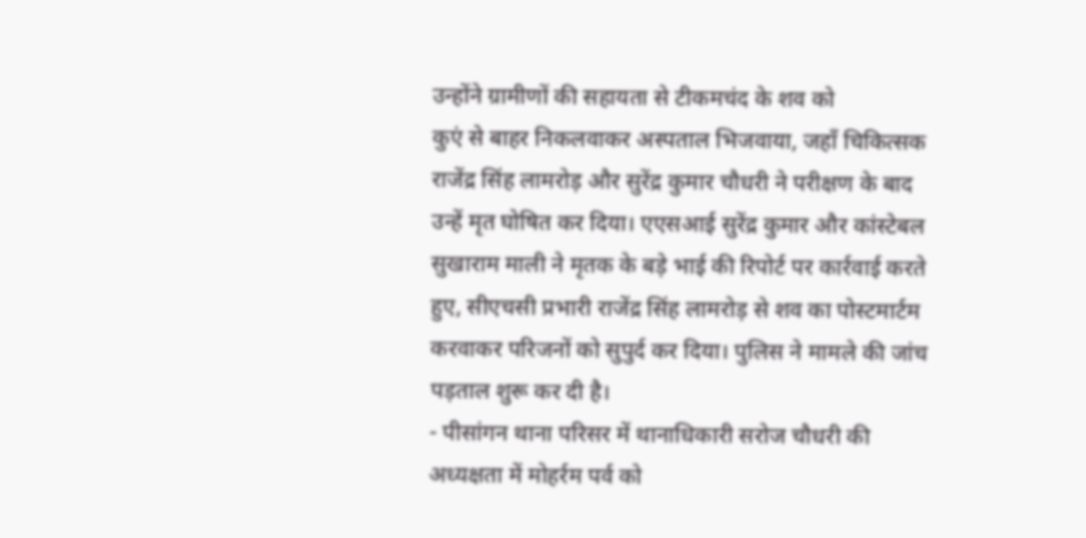उन्होंने ग्रामीणों की सहायता से टीकमचंद के शव को
कुएं से बाहर निकलवाकर अस्पताल भिजवाया, जहाँ चिकित्सक राजेंद्र सिंह लामरोड़ और सुरेंद्र कुमार चौधरी ने परीक्षण के बाद उन्हें मृत घोषित कर दिया। एएसआई सुरेंद्र कुमार और कांस्टेबल सुखाराम माली ने मृतक के बड़े भाई की रिपोर्ट पर कार्रवाई करते हुए, सीएचसी प्रभारी राजेंद्र सिंह लामरोड़ से शव का पोस्टमार्टम करवाकर परिजनों को सुपुर्द कर दिया। पुलिस ने मामले की जांच पड़ताल शुरू कर दी है।
- पीसांगन थाना परिसर में थानाधिकारी सरोज चौधरी की अध्यक्षता में मोहर्रम पर्व को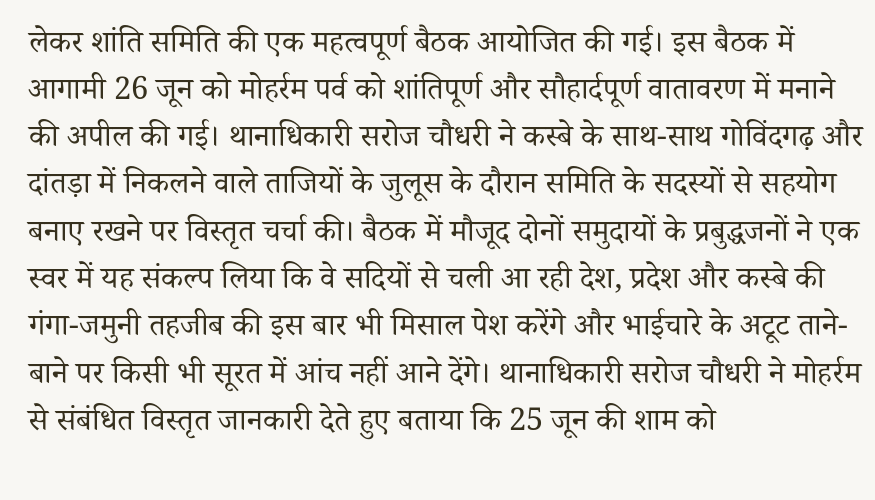लेकर शांति समिति की एक महत्वपूर्ण बैठक आयोजित की गई। इस बैठक में आगामी 26 जून को मोहर्रम पर्व को शांतिपूर्ण और सौहार्दपूर्ण वातावरण में मनाने की अपील की गई। थानाधिकारी सरोज चौधरी ने कस्बे के साथ-साथ गोविंदगढ़ और दांतड़ा में निकलने वाले ताजियों के जुलूस के दौरान समिति के सदस्यों से सहयोग बनाए रखने पर विस्तृत चर्चा की। बैठक में मौजूद दोनों समुदायों के प्रबुद्धजनों ने एक स्वर में यह संकल्प लिया कि वे सदियों से चली आ रही देश, प्रदेश और कस्बे की गंगा-जमुनी तहजीब की इस बार भी मिसाल पेश करेंगे और भाईचारे के अटूट ताने-बाने पर किसी भी सूरत में आंच नहीं आने देंगे। थानाधिकारी सरोज चौधरी ने मोहर्रम से संबंधित विस्तृत जानकारी देते हुए बताया कि 25 जून की शाम को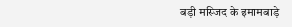बड़ी मस्जिद के इमामबाड़े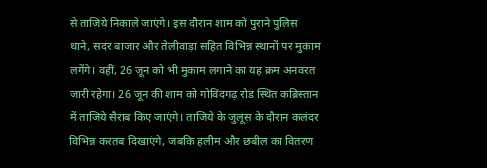से ताजिये निकाले जाएंगे। इस दौरान शाम को पुराने पुलिस थाने, सदर बाजार और तेलीवाड़ा सहित विभिन्न स्थानों पर मुकाम लगेंगे। वहीं, 26 जून को भी मुकाम लगाने का यह क्रम अनवरत जारी रहेगा। 26 जून की शाम को गोविंदगढ़ रोड स्थित कब्रिस्तान में ताजिये सैराब किए जाएंगे। ताजिये के जुलूस के दौरान कलंदर विभिन्न करतब दिखाएंगे, जबकि हलीम और छबील का वितरण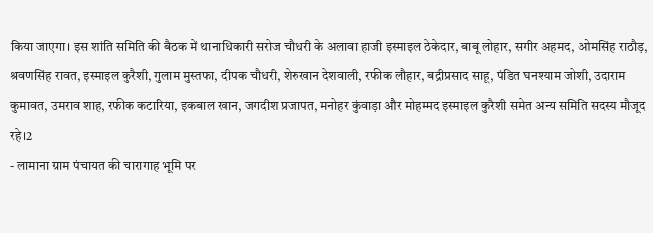किया जाएगा। इस शांति समिति की बैठक में थानाधिकारी सरोज चौधरी के अलावा हाजी इस्माइल ठेकेदार, बाबू लोहार, सगीर अहमद, ओमसिंह राठौड़, श्रवणसिंह रावत, इस्माइल कुरैशी, गुलाम मुस्तफा, दीपक चौधरी, शेरुखान देशवाली, रफीक लौहार, बद्रीप्रसाद साहू, पंडित घनश्याम जोशी, उदाराम कुमावत, उमराव शाह, रफीक कटारिया, इकबाल खान, जगदीश प्रजापत, मनोहर कुंवाड़ा और मोहम्मद इस्माइल कुरैशी समेत अन्य समिति सदस्य मौजूद रहे।2
- लामाना ग्राम पंचायत की चारागाह भूमि पर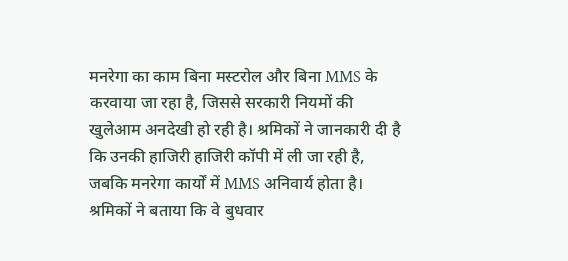मनरेगा का काम बिना मस्टरोल और बिना MMS के करवाया जा रहा है, जिससे सरकारी नियमों की खुलेआम अनदेखी हो रही है। श्रमिकों ने जानकारी दी है कि उनकी हाजिरी हाजिरी कॉपी में ली जा रही है, जबकि मनरेगा कार्यों में MMS अनिवार्य होता है। श्रमिकों ने बताया कि वे बुधवार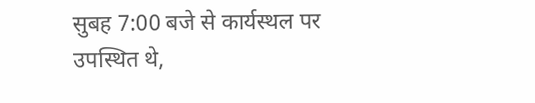सुबह 7:00 बजे से कार्यस्थल पर उपस्थित थे,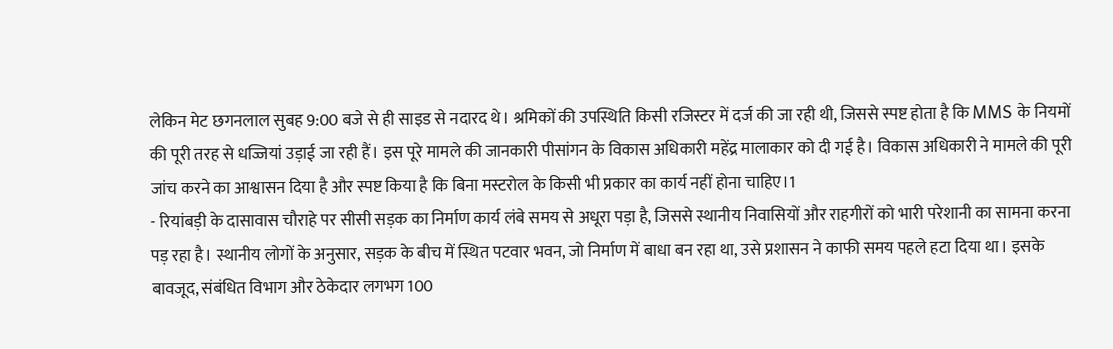लेकिन मेट छगनलाल सुबह 9:00 बजे से ही साइड से नदारद थे। श्रमिकों की उपस्थिति किसी रजिस्टर में दर्ज की जा रही थी, जिससे स्पष्ट होता है कि MMS के नियमों की पूरी तरह से धज्जियां उड़ाई जा रही हैं। इस पूरे मामले की जानकारी पीसांगन के विकास अधिकारी महेंद्र मालाकार को दी गई है। विकास अधिकारी ने मामले की पूरी जांच करने का आश्वासन दिया है और स्पष्ट किया है कि बिना मस्टरोल के किसी भी प्रकार का कार्य नहीं होना चाहिए।1
- रियांबड़ी के दासावास चौराहे पर सीसी सड़क का निर्माण कार्य लंबे समय से अधूरा पड़ा है, जिससे स्थानीय निवासियों और राहगीरों को भारी परेशानी का सामना करना पड़ रहा है। स्थानीय लोगों के अनुसार, सड़क के बीच में स्थित पटवार भवन, जो निर्माण में बाधा बन रहा था, उसे प्रशासन ने काफी समय पहले हटा दिया था। इसके बावजूद, संबंधित विभाग और ठेकेदार लगभग 100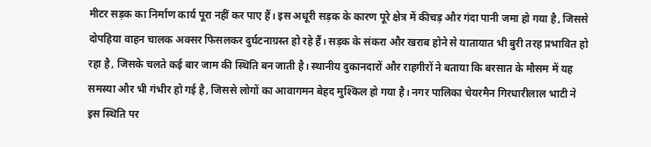मीटर सड़क का निर्माण कार्य पूरा नहीं कर पाए हैं। इस अधूरी सड़क के कारण पूरे क्षेत्र में कीचड़ और गंदा पानी जमा हो गया है, जिससे दोपहिया वाहन चालक अक्सर फिसलकर दुर्घटनाग्रस्त हो रहे हैं। सड़क के संकरा और खराब होने से यातायात भी बुरी तरह प्रभावित हो रहा है, जिसके चलते कई बार जाम की स्थिति बन जाती है। स्थानीय दुकानदारों और राहगीरों ने बताया कि बरसात के मौसम में यह समस्या और भी गंभीर हो गई है, जिससे लोगों का आवागमन बेहद मुश्किल हो गया है। नगर पालिका चेयरमैन गिरधारीलाल भाटी ने इस स्थिति पर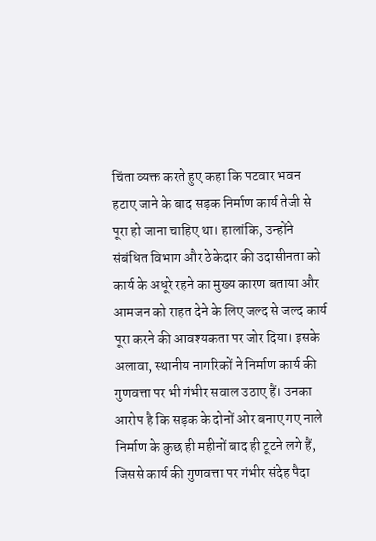चिंता व्यक्त करते हुए कहा कि पटवार भवन हटाए जाने के बाद सड़क निर्माण कार्य तेजी से पूरा हो जाना चाहिए था। हालांकि, उन्होंने संबंधित विभाग और ठेकेदार की उदासीनता को कार्य के अधूरे रहने का मुख्य कारण बताया और आमजन को राहत देने के लिए जल्द से जल्द कार्य पूरा करने की आवश्यकता पर जोर दिया। इसके अलावा, स्थानीय नागरिकों ने निर्माण कार्य की गुणवत्ता पर भी गंभीर सवाल उठाए हैं। उनका आरोप है कि सड़क के दोनों ओर बनाए गए नाले निर्माण के कुछ ही महीनों बाद ही टूटने लगे हैं, जिससे कार्य की गुणवत्ता पर गंभीर संदेह पैदा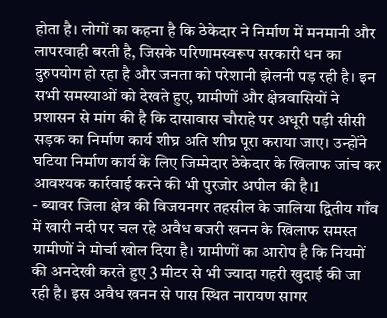होता है। लोगों का कहना है कि ठेकेदार ने निर्माण में मनमानी और लापरवाही बरती है, जिसके परिणामस्वरूप सरकारी धन का दुरुपयोग हो रहा है और जनता को परेशानी झेलनी पड़ रही है। इन सभी समस्याओं को देखते हुए, ग्रामीणों और क्षेत्रवासियों ने प्रशासन से मांग की है कि दासावास चौराहे पर अधूरी पड़ी सीसी सड़क का निर्माण कार्य शीघ्र अति शीघ्र पूरा कराया जाए। उन्होंने घटिया निर्माण कार्य के लिए जिम्मेदार ठेकेदार के खिलाफ जांच कर आवश्यक कार्रवाई करने की भी पुरजोर अपील की है।1
- ब्यावर जिला क्षेत्र की विजयनगर तहसील के जालिया द्वितीय गाँव में खारी नदी पर चल रहे अवैध बजरी खनन के खिलाफ समस्त ग्रामीणों ने मोर्चा खोल दिया है। ग्रामीणों का आरोप है कि नियमों की अनदेखी करते हुए 3 मीटर से भी ज्यादा गहरी खुदाई की जा रही है। इस अवैध खनन से पास स्थित नारायण सागर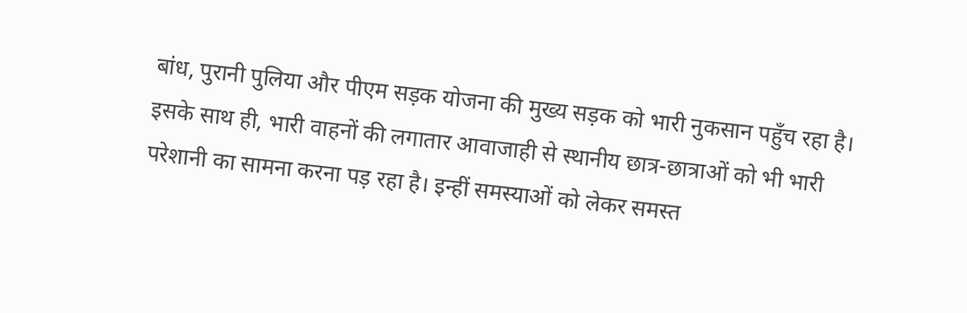बांध, पुरानी पुलिया और पीएम सड़क योजना की मुख्य सड़क को भारी नुकसान पहुँच रहा है। इसके साथ ही, भारी वाहनों की लगातार आवाजाही से स्थानीय छात्र-छात्राओं को भी भारी परेशानी का सामना करना पड़ रहा है। इन्हीं समस्याओं को लेकर समस्त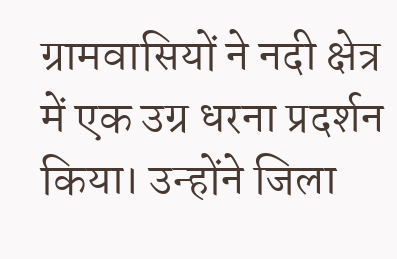ग्रामवासियों ने नदी क्षेत्र में एक उग्र धरना प्रदर्शन किया। उन्होंने जिला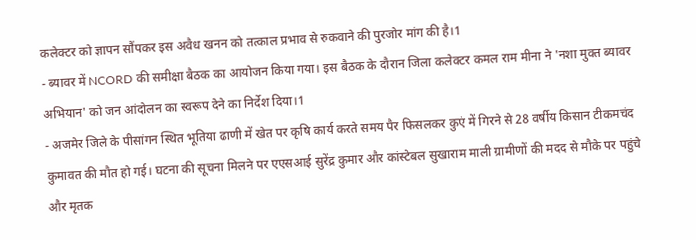कलेक्टर को ज्ञापन सौंपकर इस अवैध खनन को तत्काल प्रभाव से रुकवाने की पुरजोर मांग की है।1
- ब्यावर में NCORD की समीक्षा बैठक का आयोजन किया गया। इस बैठक के दौरान जिला कलेक्टर कमल राम मीना ने 'नशा मुक्त ब्यावर अभियान' को जन आंदोलन का स्वरूप देने का निर्देश दिया।1
- अजमेर जिले के पीसांगन स्थित भूतिया ढाणी में खेत पर कृषि कार्य करते समय पैर फिसलकर कुएं में गिरने से 28 वर्षीय किसान टीकमचंद कुमावत की मौत हो गई। घटना की सूचना मिलने पर एएसआई सुरेंद्र कुमार और कांस्टेबल सुखाराम माली ग्रामीणों की मदद से मौके पर पहुंचे और मृतक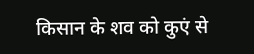किसान के शव को कुएं से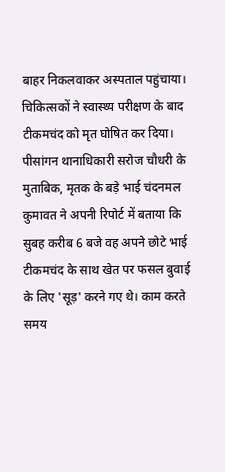बाहर निकलवाकर अस्पताल पहुंचाया। चिकित्सकों ने स्वास्थ्य परीक्षण के बाद टीकमचंद को मृत घोषित कर दिया। पीसांगन थानाधिकारी सरोज चौधरी के मुताबिक, मृतक के बड़े भाई चंदनमल कुमावत ने अपनी रिपोर्ट में बताया कि सुबह करीब 6 बजे वह अपने छोटे भाई टीकमचंद के साथ खेत पर फसल बुवाई के लिए 'सूड़' करने गए थे। काम करते समय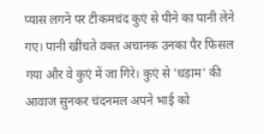प्यास लगने पर टीकमचंद कुएं से पीने का पानी लेने गए। पानी खींचते वक्त अचानक उनका पैर फिसल गया और वे कुएं में जा गिरे। कुएं से 'धड़ाम' की आवाज सुनकर चंदनमल अपने भाई को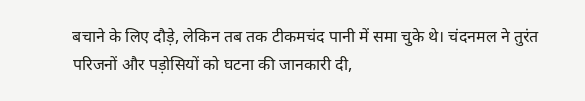बचाने के लिए दौड़े, लेकिन तब तक टीकमचंद पानी में समा चुके थे। चंदनमल ने तुरंत परिजनों और पड़ोसियों को घटना की जानकारी दी,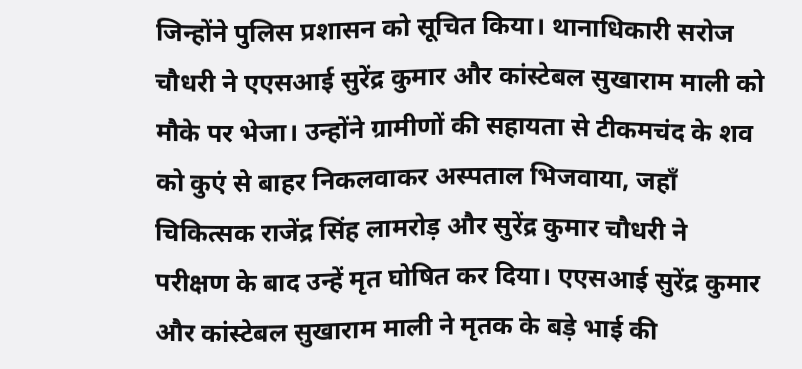जिन्होंने पुलिस प्रशासन को सूचित किया। थानाधिकारी सरोज चौधरी ने एएसआई सुरेंद्र कुमार और कांस्टेबल सुखाराम माली को मौके पर भेजा। उन्होंने ग्रामीणों की सहायता से टीकमचंद के शव को कुएं से बाहर निकलवाकर अस्पताल भिजवाया, जहाँ चिकित्सक राजेंद्र सिंह लामरोड़ और सुरेंद्र कुमार चौधरी ने परीक्षण के बाद उन्हें मृत घोषित कर दिया। एएसआई सुरेंद्र कुमार और कांस्टेबल सुखाराम माली ने मृतक के बड़े भाई की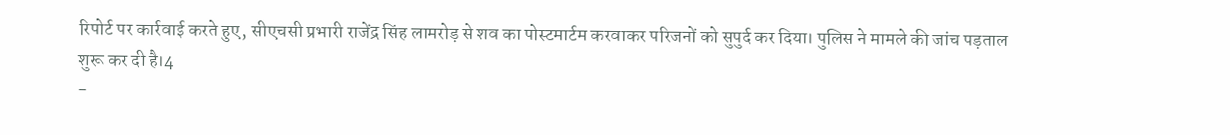रिपोर्ट पर कार्रवाई करते हुए, सीएचसी प्रभारी राजेंद्र सिंह लामरोड़ से शव का पोस्टमार्टम करवाकर परिजनों को सुपुर्द कर दिया। पुलिस ने मामले की जांच पड़ताल शुरू कर दी है।4
-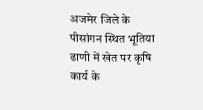अजमेर जिले के पीसांगन स्थित भूतिया ढाणी में खेत पर कृषि कार्य के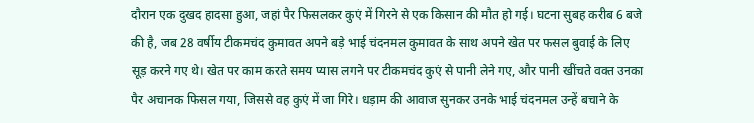दौरान एक दुखद हादसा हुआ, जहां पैर फिसलकर कुएं में गिरने से एक किसान की मौत हो गई। घटना सुबह करीब 6 बजे की है, जब 28 वर्षीय टीकमचंद कुमावत अपने बड़े भाई चंदनमल कुमावत के साथ अपने खेत पर फसल बुवाई के लिए सूड़ करने गए थे। खेत पर काम करते समय प्यास लगने पर टीकमचंद कुएं से पानी लेने गए, और पानी खींचते वक्त उनका पैर अचानक फिसल गया, जिससे वह कुएं में जा गिरे। धड़ाम की आवाज सुनकर उनके भाई चंदनमल उन्हें बचाने के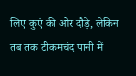लिए कुएं की ओर दौड़े, लेकिन तब तक टीकमचंद पानी में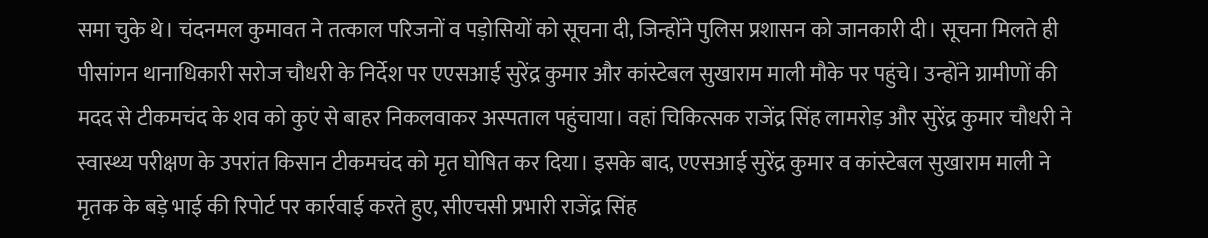समा चुके थे। चंदनमल कुमावत ने तत्काल परिजनों व पड़ोसियों को सूचना दी, जिन्होंने पुलिस प्रशासन को जानकारी दी। सूचना मिलते ही पीसांगन थानाधिकारी सरोज चौधरी के निर्देश पर एएसआई सुरेंद्र कुमार और कांस्टेबल सुखाराम माली मौके पर पहुंचे। उन्होंने ग्रामीणों की मदद से टीकमचंद के शव को कुएं से बाहर निकलवाकर अस्पताल पहुंचाया। वहां चिकित्सक राजेंद्र सिंह लामरोड़ और सुरेंद्र कुमार चौधरी ने स्वास्थ्य परीक्षण के उपरांत किसान टीकमचंद को मृत घोषित कर दिया। इसके बाद, एएसआई सुरेंद्र कुमार व कांस्टेबल सुखाराम माली ने मृतक के बड़े भाई की रिपोर्ट पर कार्रवाई करते हुए, सीएचसी प्रभारी राजेंद्र सिंह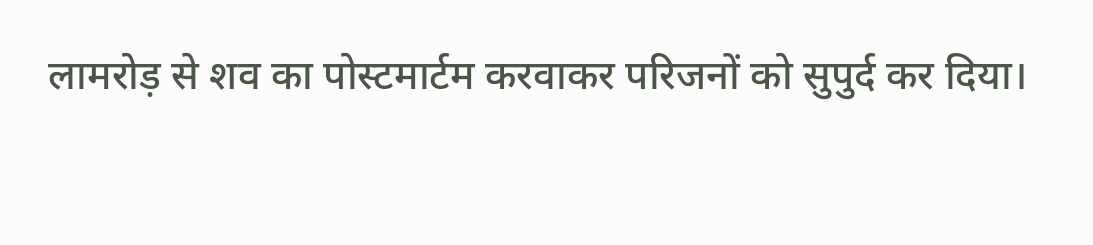लामरोड़ से शव का पोस्टमार्टम करवाकर परिजनों को सुपुर्द कर दिया।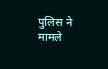पुलिस ने मामले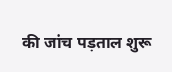की जांच पड़ताल शुरू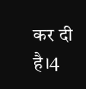कर दी है।4